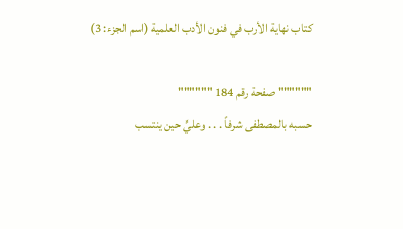كتاب نهاية الأرب في فنون الأدب العلمية (اسم الجزء: 3)

"""""" صفحة رقم 184 """"""
حسبه بالمصطفى شرفاً . . . وعليٍّ حين ينتسب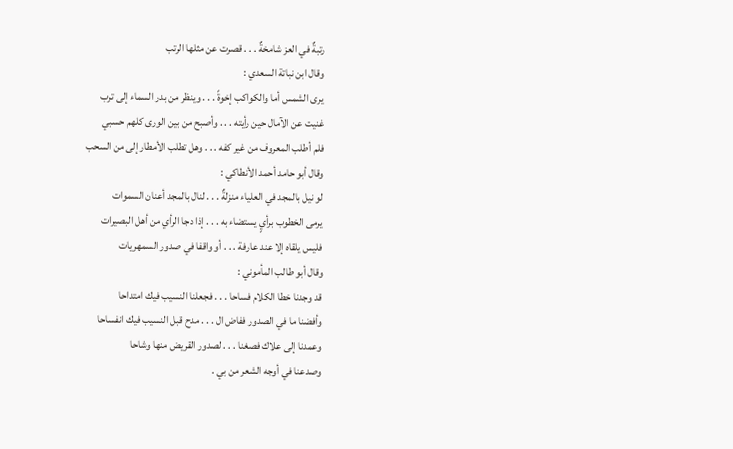رتبةٌ في العز شامخةٌ . . . قصرت عن مثلها الرتب
وقال ابن نباتة السعدي :
يرى الشمس أما والكواكب إخوةً . . . وينظر من بدر السماء إلى ترب
غنيت عن الآمال حين رأيته . . . وأصبح من بين الورى كلهم حسبي
فلم أطلب المعروف من غير كفه . . . وهل تطلب الأمطار إلى من السحب
وقال أبو حامد أحمد الأنطاكي :
لو نيل بالمجد في العلياء منزلةٌ . . . لنال بالمجد أعنان السموات
يرمى الخطوب برأيٍ يستضاء به . . . إذا دجا الرأي من أهل البصيرات
فليس يلقاه إلا عند عارفة . . . أو واقفا في صدور السمهريات
وقال أبو طالب المأموني :
قد وجدنا خطا الكلام فساحا . . . فجعلنا النسيب فيك امتداحا
وأفضنا ما في الصدور ففاض ال . . . مدح قبل النسيب فيك انفساحا
وعمدنا إلى علاك فصغنا . . . لصدور القريض منها وشاحا
وصدعنا في أوجه الشعر من بي .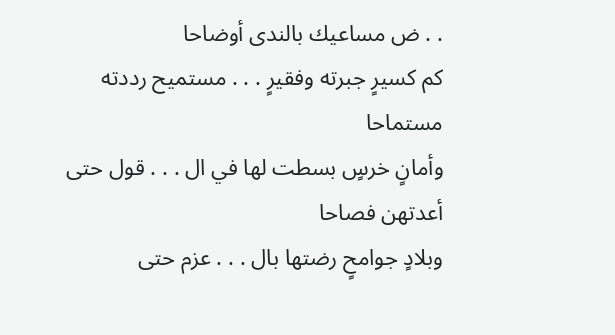. . ض مساعيك بالندى أوضاحا
كم كسيرٍ جبرته وفقيرٍ . . . مستميح رددته مستماحا
وأمانٍ خرسٍ بسطت لها في ال . . . قول حتى أعدتهن فصاحا
وبلادٍ جوامحٍ رضتها بال . . . عزم حتى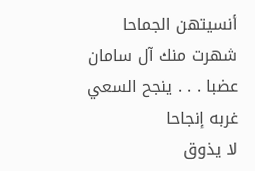أنسيتهن الجماحا
شهرت منك آل سامان عضبا . . . ينجح السعي غربه إنجاحا
لا يذوق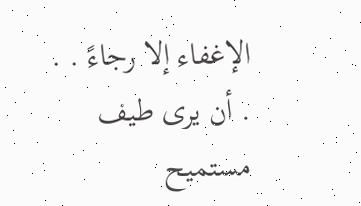الإغفاء إلا رجاءً . . . أن يرى طيف مستميح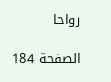رواحا

الصفحة 184